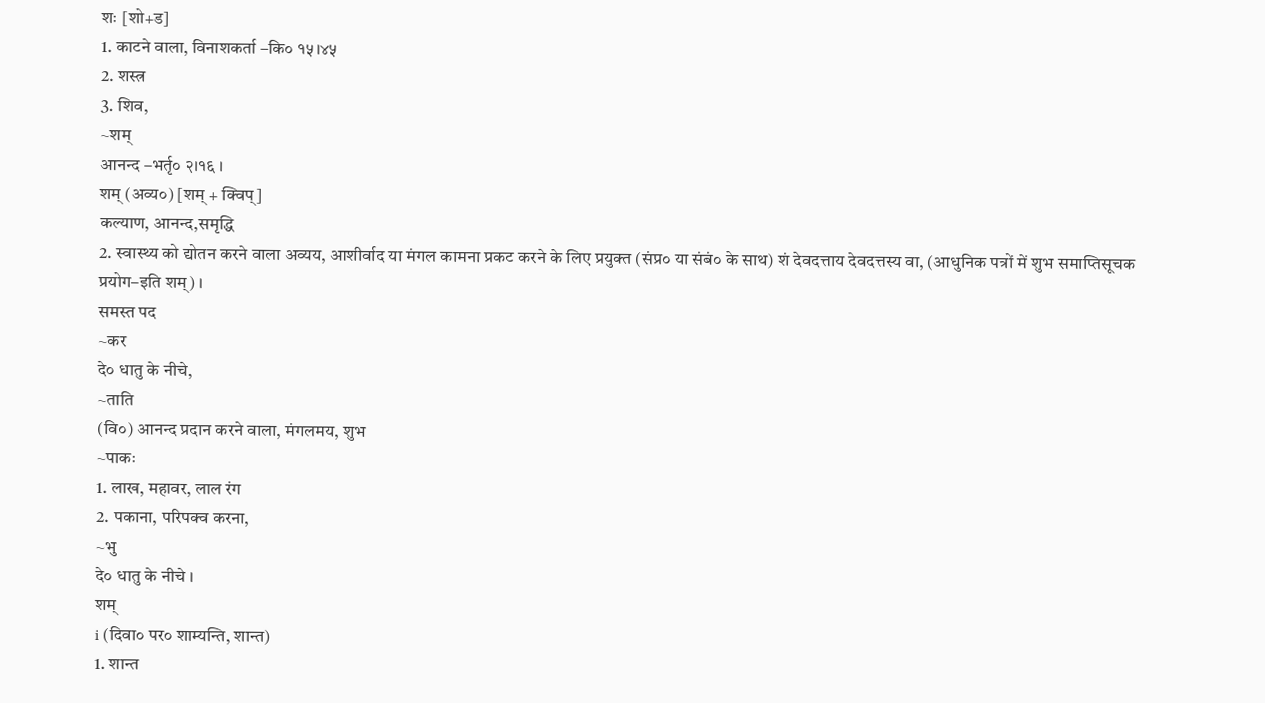शः [शो+ड]
1. काटने वाला, विनाशकर्ता –कि० १५।४५
2. शस्त्र
3. शिव,
~शम्
आनन्द –भर्तृ० २।१६ ।
शम् (अव्य०) [शम् + क्विप्]
कल्याण, आनन्द,समृद्धि
2. स्वास्थ्य को द्योतन करने वाला अव्यय, आशीर्वाद या मंगल कामना प्रकट करने के लिए प्रयुक्त (संप्र० या संबं० के साथ) शं देवदत्ताय देवदत्तस्य वा, (आधुनिक पत्रों में शुभ समाप्तिसूचक प्रयोग–इति शम्) ।
समस्त पद
~कर
दे० धातु के नीचे,
~ताति
(वि०) आनन्द प्रदान करने वाला, मंगलमय, शुभ
~पाकः
1. लाख, महावर, लाल रंग
2. पकाना, परिपक्व करना,
~भु
दे० धातु के नीचे ।
शम्
i (दिवा० पर० शाम्यन्ति, शान्त)
1. शान्त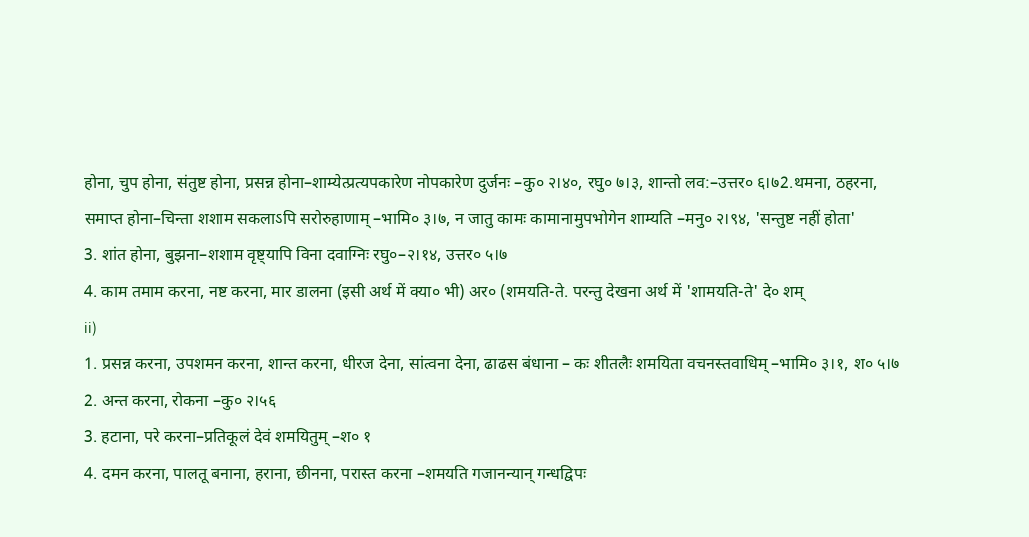होना, चुप होना, संतुष्ट होना, प्रसन्न होना–शाम्येत्प्रत्यपकारेण नोपकारेण दुर्जनः –कु० २।४०, रघु० ७।३, शान्तो लव:–उत्तर० ६।७2.थमना, ठहरना, समाप्त होना–चिन्ता शशाम सकलाऽपि सरोरुहाणाम् –भामि० ३।७, न जातु कामः कामानामुपभोगेन शाम्यति –मनु० २।९४, 'सन्तुष्ट नहीं होता'
3. शांत होना, बुझना–शशाम वृष्ट्यापि विना दवाग्निः रघु०–२।१४, उत्तर० ५।७
4. काम तमाम करना, नष्ट करना, मार डालना (इसी अर्थ में क्या० भी) अर० (शमयति-ते. परन्तु देखना अर्थ में 'शामयति-ते' दे० शम्
ii)
1. प्रसन्न करना, उपशमन करना, शान्त करना, धीरज देना, सांत्वना देना, ढाढस बंधाना – कः शीतलैः शमयिता वचनस्तवाधिम् –भामि० ३।१, श० ५।७
2. अन्त करना, रोकना –कु० २।५६
3. हटाना, परे करना–प्रतिकूलं देवं शमयितुम् –श० १
4. दमन करना, पालतू बनाना, हराना, छीनना, परास्त करना –शमयति गजानन्यान् गन्धद्विपः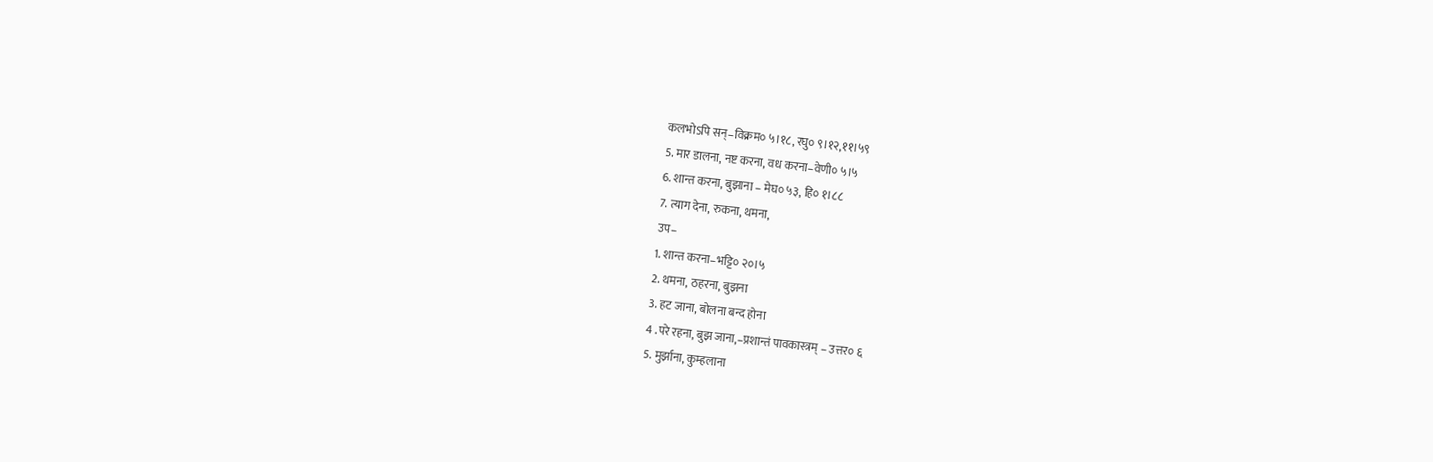कलभोऽपि सन्–विक्रम० ५।१८, रघु० ९।१२,११।५९
5. मार डालना, नष्ट करना, वध करना–वेणी० ५।५
6. शान्त करना, बुझाना – मेघ० ५३, हि० १।८८
7. त्याग देना, रुकना, थमना,
उप–
1. शान्त करना–भट्टि० २०।५
2. थमना, ठहरना, बुझना
3. हट जाना, बोलना बन्द होना
4 .परे रहना, बुझ जाना,–प्रशान्तं पावकास्त्रम् – उत्तर० ६
5. मुर्झाना, कुम्हलाना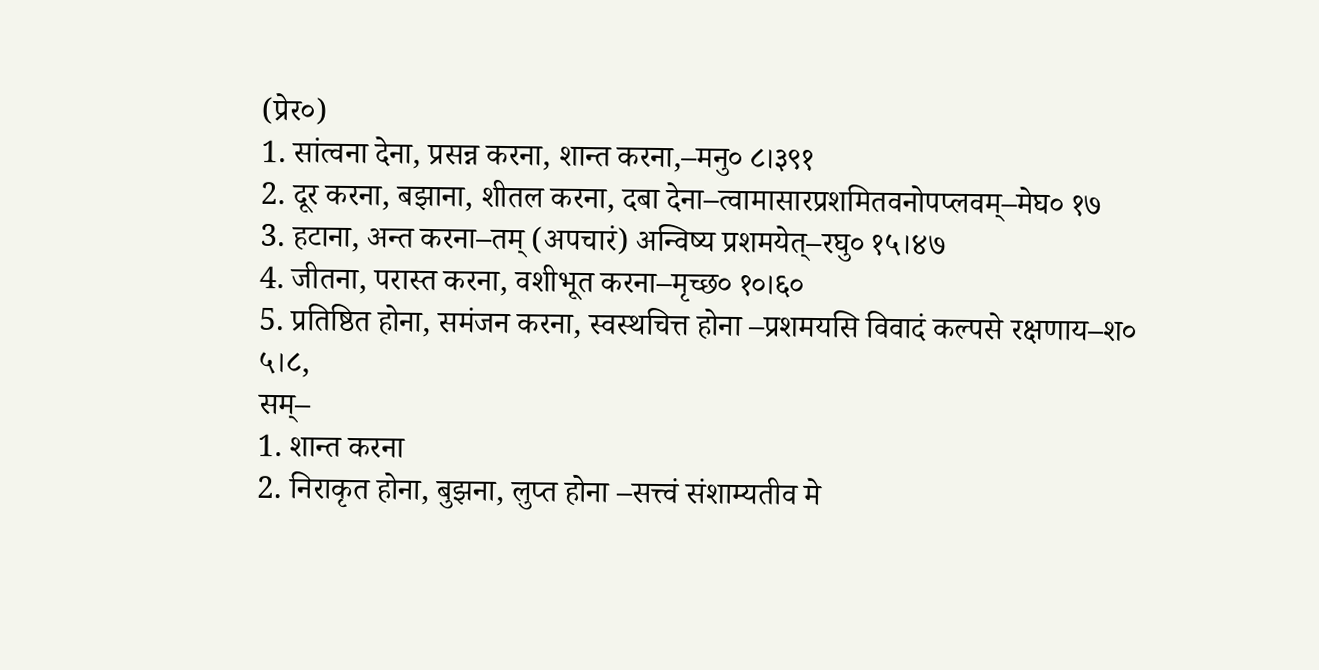(प्रेर०)
1. सांत्वना देना, प्रसन्न करना, शान्त करना,–मनु० ८।३९१
2. दूर करना, बझाना, शीतल करना, दबा देना–त्वामासारप्रशमितवनोपप्लवम्–मेघ० १७
3. हटाना, अन्त करना–तम् (अपचारं) अन्विष्य प्रशमयेत्–रघु० १५।४७
4. जीतना, परास्त करना, वशीभूत करना–मृच्छ० १०।६०
5. प्रतिष्ठित होना, समंजन करना, स्वस्थचित्त होना –प्रशमयसि विवादं कल्पसे रक्षणाय–श० ५।८,
सम्–
1. शान्त करना
2. निराकृत होना, बुझना, लुप्त होना –सत्त्वं संशाम्यतीव मे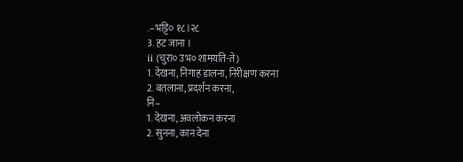.–भट्टि० १८।२८
3. हट जाना ।
ii (चुरा० उभ० शामयति-ते)
1. देखना, निगाह डालना, निरीक्षण करना
2. बतलाना, प्रदर्शन करना,
नि–
1. देखना, अवलोकन करना
2. सुनना, कान देना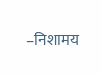–निशामय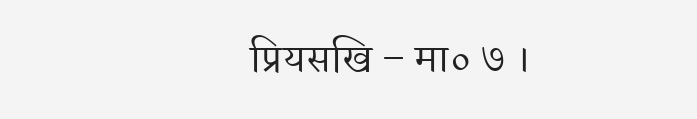प्रियसखि – मा० ७ ।